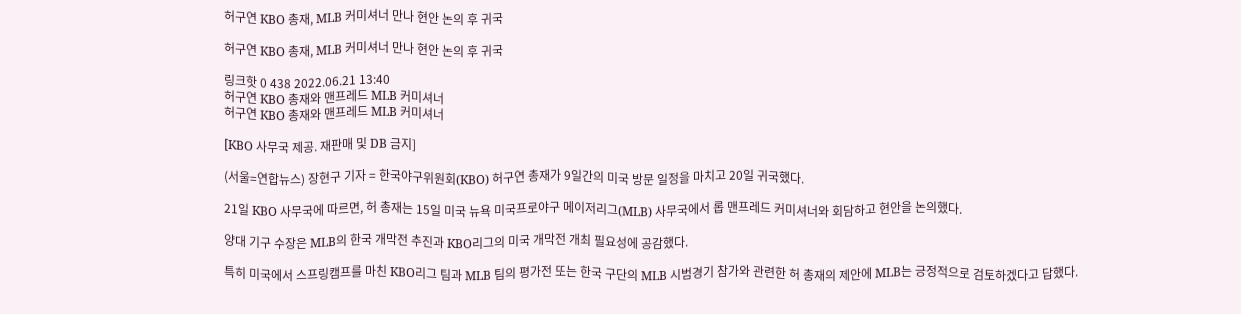허구연 KBO 총재, MLB 커미셔너 만나 현안 논의 후 귀국

허구연 KBO 총재, MLB 커미셔너 만나 현안 논의 후 귀국

링크핫 0 438 2022.06.21 13:40
허구연 KBO 총재와 맨프레드 MLB 커미셔너
허구연 KBO 총재와 맨프레드 MLB 커미셔너

[KBO 사무국 제공. 재판매 및 DB 금지]

(서울=연합뉴스) 장현구 기자 = 한국야구위원회(KBO) 허구연 총재가 9일간의 미국 방문 일정을 마치고 20일 귀국했다.

21일 KBO 사무국에 따르면, 허 총재는 15일 미국 뉴욕 미국프로야구 메이저리그(MLB) 사무국에서 롭 맨프레드 커미셔너와 회담하고 현안을 논의했다.

양대 기구 수장은 MLB의 한국 개막전 추진과 KBO리그의 미국 개막전 개최 필요성에 공감했다.

특히 미국에서 스프링캠프를 마친 KBO리그 팀과 MLB 팀의 평가전 또는 한국 구단의 MLB 시범경기 참가와 관련한 허 총재의 제안에 MLB는 긍정적으로 검토하겠다고 답했다.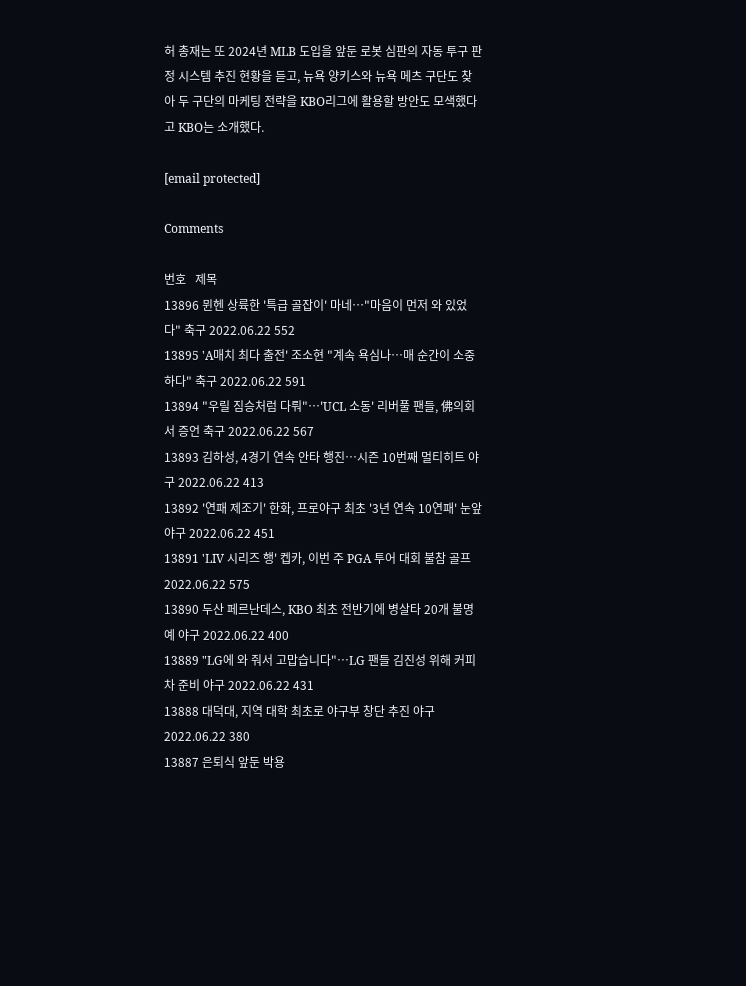허 총재는 또 2024년 MLB 도입을 앞둔 로봇 심판의 자동 투구 판정 시스템 추진 현황을 듣고, 뉴욕 양키스와 뉴욕 메츠 구단도 찾아 두 구단의 마케팅 전략을 KBO리그에 활용할 방안도 모색했다고 KBO는 소개했다.

[email protected]

Comments

번호   제목
13896 뮌헨 상륙한 '특급 골잡이' 마네…"마음이 먼저 와 있었다" 축구 2022.06.22 552
13895 'A매치 최다 출전' 조소현 "계속 욕심나…매 순간이 소중하다" 축구 2022.06.22 591
13894 "우릴 짐승처럼 다뤄"…'UCL 소동' 리버풀 팬들, 佛의회서 증언 축구 2022.06.22 567
13893 김하성, 4경기 연속 안타 행진…시즌 10번째 멀티히트 야구 2022.06.22 413
13892 '연패 제조기' 한화, 프로야구 최초 '3년 연속 10연패' 눈앞 야구 2022.06.22 451
13891 'LIV 시리즈 행' 켑카, 이번 주 PGA 투어 대회 불참 골프 2022.06.22 575
13890 두산 페르난데스, KBO 최초 전반기에 병살타 20개 불명예 야구 2022.06.22 400
13889 "LG에 와 줘서 고맙습니다"…LG 팬들 김진성 위해 커피차 준비 야구 2022.06.22 431
13888 대덕대, 지역 대학 최초로 야구부 창단 추진 야구 2022.06.22 380
13887 은퇴식 앞둔 박용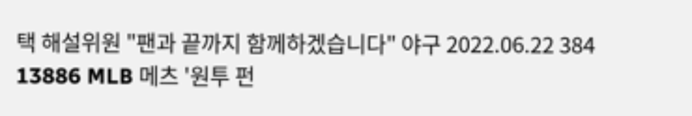택 해설위원 "팬과 끝까지 함께하겠습니다" 야구 2022.06.22 384
13886 MLB 메츠 '원투 펀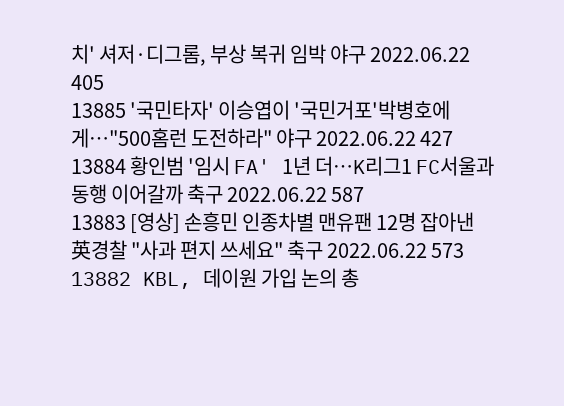치' 셔저·디그롬, 부상 복귀 임박 야구 2022.06.22 405
13885 '국민타자' 이승엽이 '국민거포'박병호에게…"500홈런 도전하라" 야구 2022.06.22 427
13884 황인범 '임시 FA' 1년 더…K리그1 FC서울과 동행 이어갈까 축구 2022.06.22 587
13883 [영상] 손흥민 인종차별 맨유팬 12명 잡아낸 英경찰 "사과 편지 쓰세요" 축구 2022.06.22 573
13882 KBL, 데이원 가입 논의 총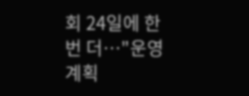회 24일에 한 번 더…"운영 계획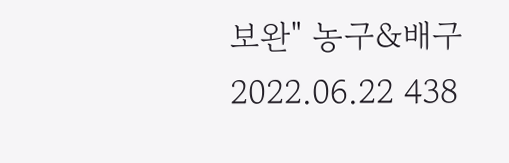보완" 농구&배구 2022.06.22 438